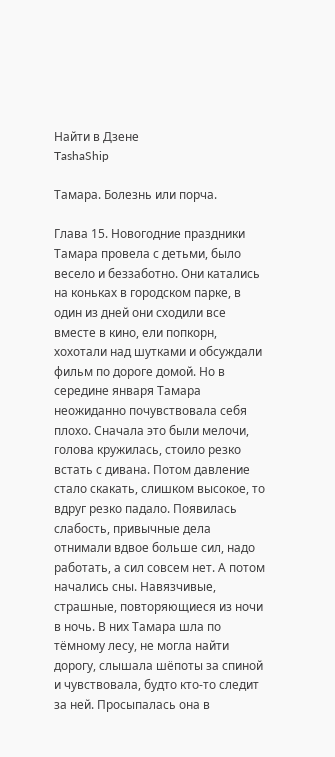Найти в Дзене
TashaShip

Тамара. Болезнь или порча.

Глава 15. Новогодние праздники Тамара провела с детьми, было весело и беззаботно. Они катались на коньках в городском парке, в один из дней они сходили все вместе в кино, ели попкорн, хохотали над шутками и обсуждали фильм по дороге домой. Но в середине января Тамара неожиданно почувствовала себя плохо. Сначала это были мелочи, голова кружилась, стоило резко встать с дивана. Потом давление стало скакать, слишком высокое, то вдруг резко падало. Появилась слабость, привычные дела отнимали вдвое больше сил, надо работать, а сил совсем нет. А потом начались сны. Навязчивые, страшные, повторяющиеся из ночи в ночь. В них Тамара шла по тёмному лесу, не могла найти дорогу, слышала шёпоты за спиной и чувствовала, будто кто-то следит за ней. Просыпалась она в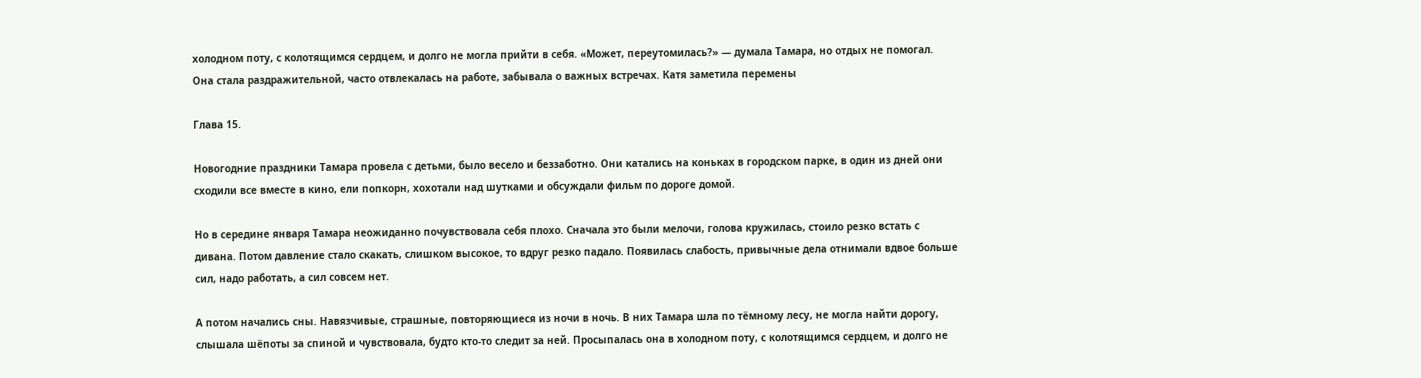холодном поту, с колотящимся сердцем, и долго не могла прийти в себя. «Может, переутомилась?» — думала Тамара, но отдых не помогал. Она стала раздражительной, часто отвлекалась на работе, забывала о важных встречах. Катя заметила перемены

Глава 15.

Новогодние праздники Тамара провела с детьми, было весело и беззаботно. Они катались на коньках в городском парке, в один из дней они сходили все вместе в кино, ели попкорн, хохотали над шутками и обсуждали фильм по дороге домой.

Но в середине января Тамара неожиданно почувствовала себя плохо. Сначала это были мелочи, голова кружилась, стоило резко встать с дивана. Потом давление стало скакать, слишком высокое, то вдруг резко падало. Появилась слабость, привычные дела отнимали вдвое больше сил, надо работать, а сил совсем нет.

А потом начались сны. Навязчивые, страшные, повторяющиеся из ночи в ночь. В них Тамара шла по тёмному лесу, не могла найти дорогу, слышала шёпоты за спиной и чувствовала, будто кто-то следит за ней. Просыпалась она в холодном поту, с колотящимся сердцем, и долго не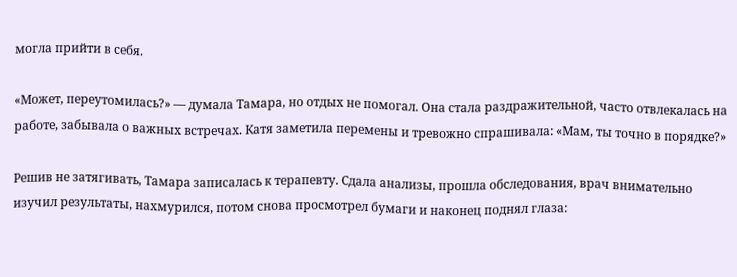могла прийти в себя.

«Может, переутомилась?» — думала Тамара, но отдых не помогал. Она стала раздражительной, часто отвлекалась на работе, забывала о важных встречах. Катя заметила перемены и тревожно спрашивала: «Мам, ты точно в порядке?»

Решив не затягивать, Тамара записалась к терапевту. Сдала анализы, прошла обследования, врач внимательно изучил результаты, нахмурился, потом снова просмотрел бумаги и наконец поднял глаза: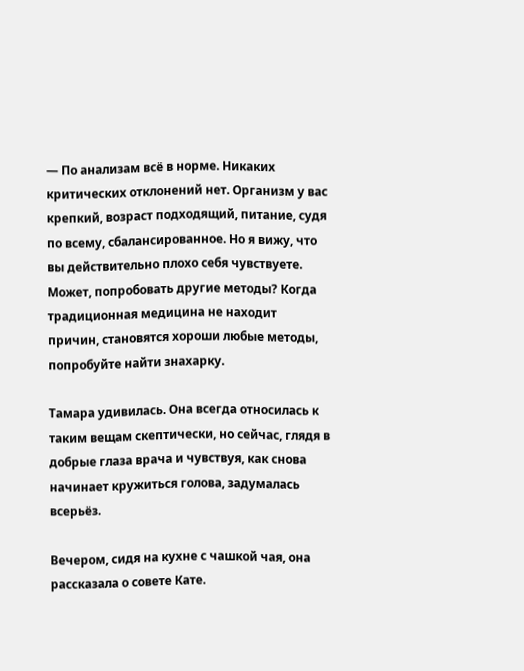— По анализам всё в норме. Никаких критических отклонений нет. Организм у вас крепкий, возраст подходящий, питание, судя по всему, сбалансированное. Но я вижу, что вы действительно плохо себя чувствуете. Может, попробовать другие методы? Когда традиционная медицина не находит причин, становятся хороши любые методы, попробуйте найти знахарку.

Тамара удивилась. Она всегда относилась к таким вещам скептически, но сейчас, глядя в добрые глаза врача и чувствуя, как снова начинает кружиться голова, задумалась всерьёз.

Вечером, сидя на кухне с чашкой чая, она рассказала о совете Кате.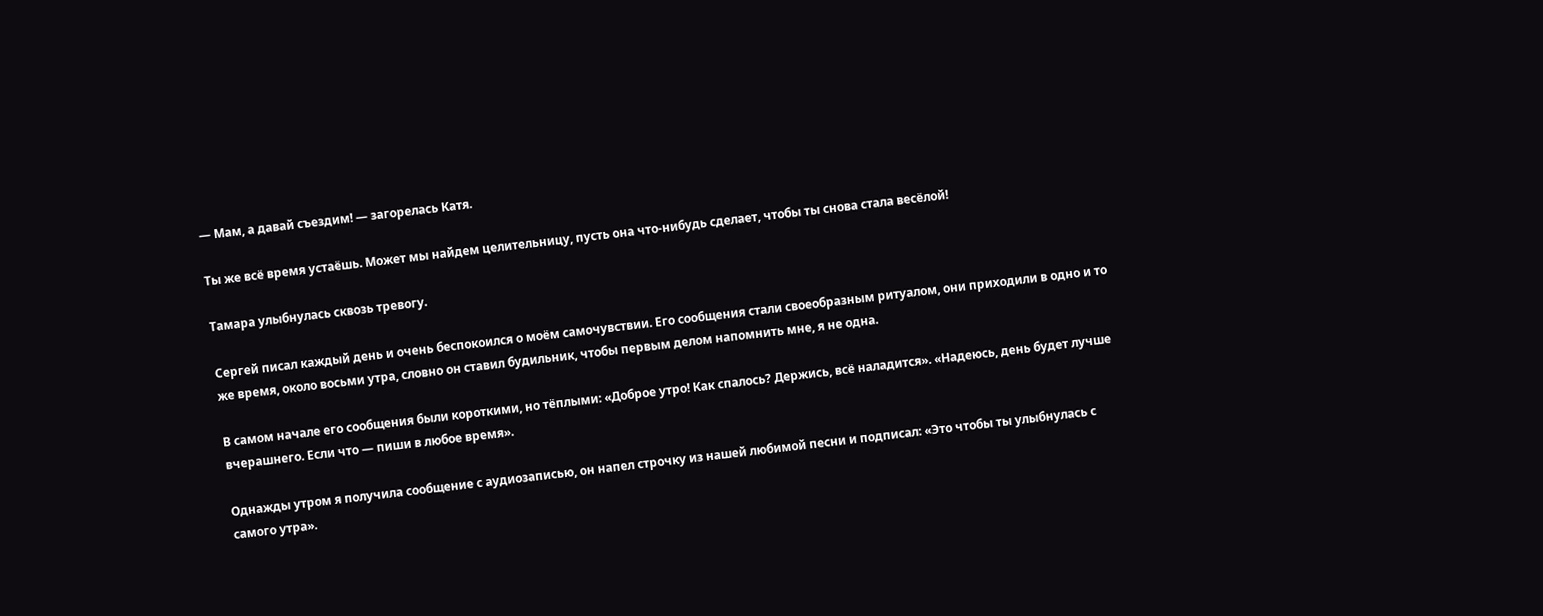— Мам, а давай съездим! — загорелась Катя.

Ты же всё время устаёшь. Может мы найдем целительницу, пусть она что-нибудь сделает, чтобы ты снова стала весёлой!

Тамара улыбнулась сквозь тревогу.

Сергей писал каждый день и очень беспокоился о моём самочувствии. Его сообщения стали своеобразным ритуалом, они приходили в одно и то же время, около восьми утра, словно он ставил будильник, чтобы первым делом напомнить мне, я не одна.

В самом начале его сообщения были короткими, но тёплыми: «Доброе утро! Как спалось? Держись, всё наладится». «Надеюсь, день будет лучше вчерашнего. Если что — пиши в любое время».

Однажды утром я получила сообщение с аудиозаписью, он напел строчку из нашей любимой песни и подписал: «Это чтобы ты улыбнулась с самого утра».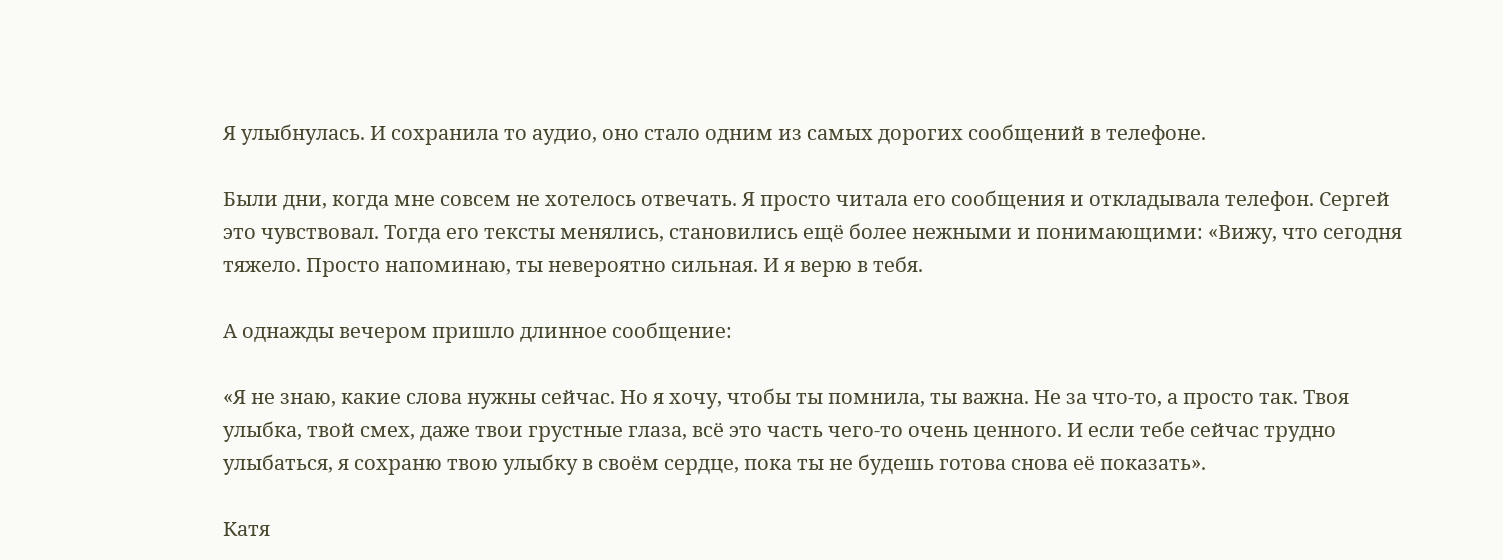Я улыбнулась. И сохранила то аудио, оно стало одним из самых дорогих сообщений в телефоне.

Были дни, когда мне совсем не хотелось отвечать. Я просто читала его сообщения и откладывала телефон. Сергей это чувствовал. Тогда его тексты менялись, становились ещё более нежными и понимающими: «Вижу, что сегодня тяжело. Просто напоминаю, ты невероятно сильная. И я верю в тебя.

А однажды вечером пришло длинное сообщение:

«Я не знаю, какие слова нужны сейчас. Но я хочу, чтобы ты помнила, ты важна. Не за что‑то, а просто так. Твоя улыбка, твой смех, даже твои грустные глаза, всё это часть чего‑то очень ценного. И если тебе сейчас трудно улыбаться, я сохраню твою улыбку в своём сердце, пока ты не будешь готова снова её показать».

Катя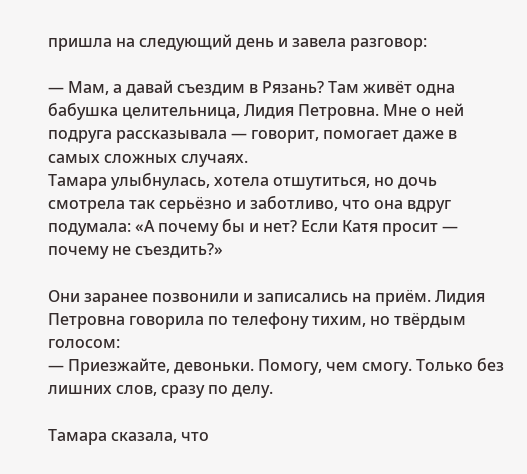пришла на следующий день и завела разговор:

— Мам, а давай съездим в Рязань? Там живёт одна бабушка целительница, Лидия Петровна. Мне о ней подруга рассказывала — говорит, помогает даже в самых сложных случаях.
Тамара улыбнулась, хотела отшутиться, но дочь смотрела так серьёзно и заботливо, что она вдруг подумала: «А почему бы и нет? Если Катя просит — почему не съездить?»

Они заранее позвонили и записались на приём. Лидия Петровна говорила по телефону тихим, но твёрдым голосом:
— Приезжайте, девоньки. Помогу, чем смогу. Только без лишних слов, сразу по делу.

Тамара сказала, что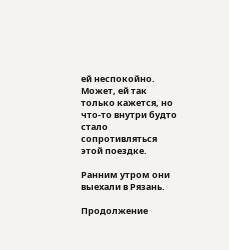ей неспокойно. Может, ей так только кажется, но что-то внутри будто стало сопротивляться этой поездке.

Ранним утром они выехали в Рязань.

Продолжение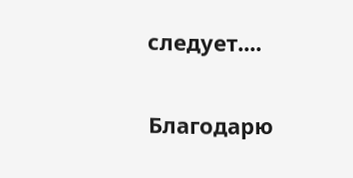следует....

Благодарю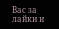Вас за лайки и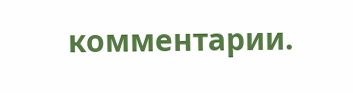комментарии.